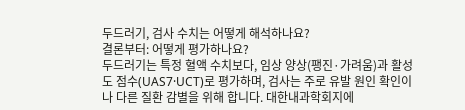두드러기, 검사 수치는 어떻게 해석하나요?
결론부터: 어떻게 평가하나요?
두드러기는 특정 혈액 수치보다, 임상 양상(팽진·가려움)과 활성도 점수(UAS7·UCT)로 평가하며, 검사는 주로 유발 원인 확인이나 다른 질환 감별을 위해 합니다. 대한내과학회지에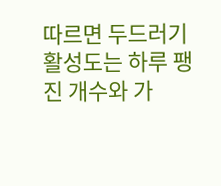따르면 두드러기 활성도는 하루 팽진 개수와 가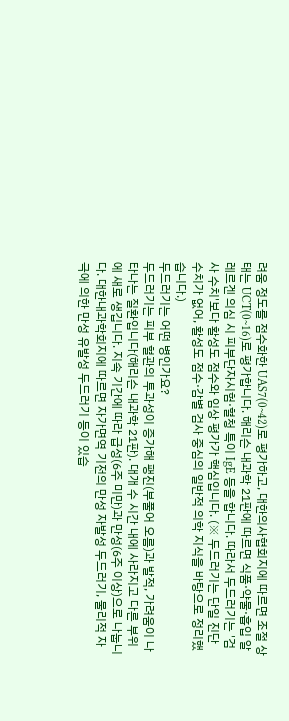려움 정도를 점수화한 UAS7(0~42)로 평가하고, 대한의사협회지에 따르면 조절 상태는 UCT(0~16)로 평가합니다. 해리슨 내과학 21판에 따르면 식품·약물·흡입 알레르겐 의심 시 피부단자시험·혈청 특이 IgE 등을 합니다. 따라서 두드러기는 '검사 수치'보다 활성도 점수와 임상 평가가 핵심입니다. (※ 두드러기는 단일 진단 수치가 없어, 활성도 점수·감별 검사 중심의 일반적 의학 지식을 바탕으로 정리했습니다.)
두드러기는 어떤 병인가요?
두드러기는 피부 혈관의 투과성이 증가해 팽진(부풀어 오름)과 발적, 가려움이 나타나는 질환입니다(해리슨 내과학 21판). 대개 수 시간 내에 사라지고 다른 부위에 새로 생깁니다. 지속 기간에 따라 급성(6주 미만)과 만성(6주 이상)으로 나눕니다. 대한내과학회지에 따르면 자가면역 기전의 만성 자발성 두드러기, 물리적 자극에 의한 만성 유발성 두드러기 등이 있습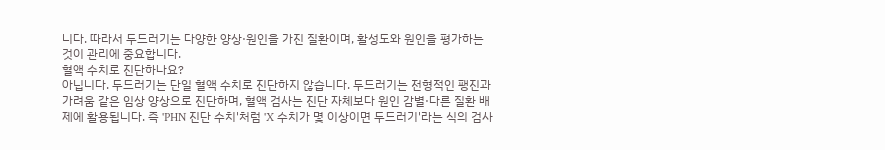니다. 따라서 두드러기는 다양한 양상·원인을 가진 질환이며, 활성도와 원인을 평가하는 것이 관리에 중요합니다.
혈액 수치로 진단하나요?
아닙니다. 두드러기는 단일 혈액 수치로 진단하지 않습니다. 두드러기는 전형적인 팽진과 가려움 같은 임상 양상으로 진단하며, 혈액 검사는 진단 자체보다 원인 감별·다른 질환 배제에 활용됩니다. 즉 'PHN 진단 수치'처럼 'X 수치가 몇 이상이면 두드러기'라는 식의 검사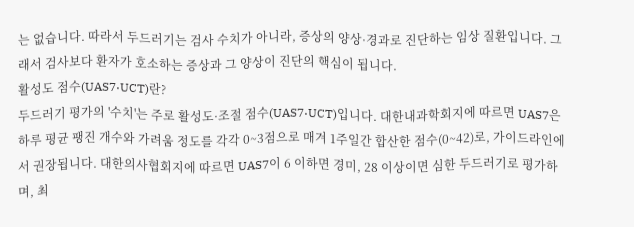는 없습니다. 따라서 두드러기는 검사 수치가 아니라, 증상의 양상·경과로 진단하는 임상 질환입니다. 그래서 검사보다 환자가 호소하는 증상과 그 양상이 진단의 핵심이 됩니다.
활성도 점수(UAS7·UCT)란?
두드러기 평가의 '수치'는 주로 활성도·조절 점수(UAS7·UCT)입니다. 대한내과학회지에 따르면 UAS7은 하루 평균 팽진 개수와 가려움 정도를 각각 0~3점으로 매겨 1주일간 합산한 점수(0~42)로, 가이드라인에서 권장됩니다. 대한의사협회지에 따르면 UAS7이 6 이하면 경미, 28 이상이면 심한 두드러기로 평가하며, 최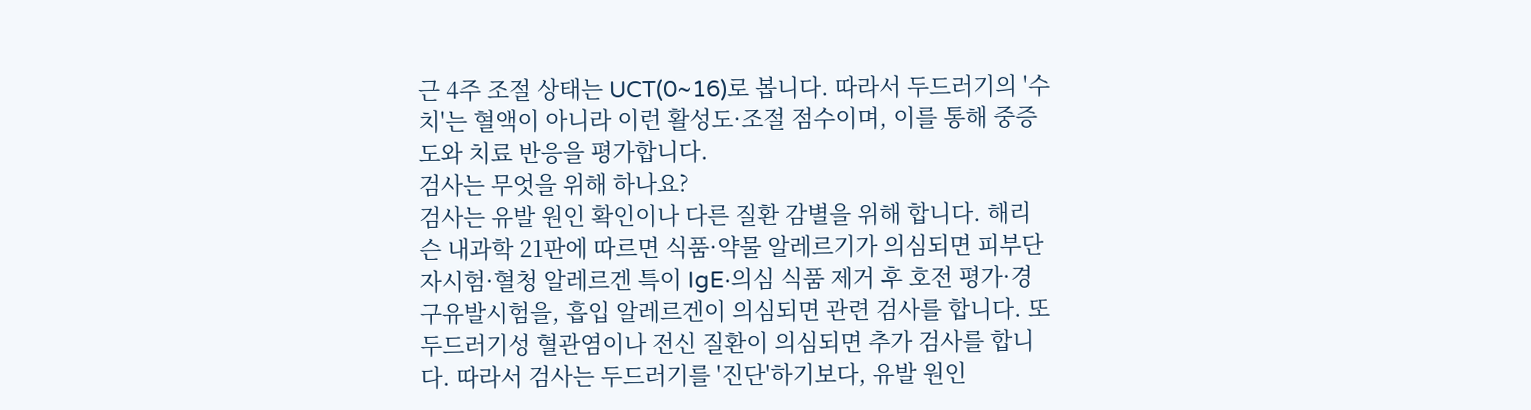근 4주 조절 상태는 UCT(0~16)로 봅니다. 따라서 두드러기의 '수치'는 혈액이 아니라 이런 활성도·조절 점수이며, 이를 통해 중증도와 치료 반응을 평가합니다.
검사는 무엇을 위해 하나요?
검사는 유발 원인 확인이나 다른 질환 감별을 위해 합니다. 해리슨 내과학 21판에 따르면 식품·약물 알레르기가 의심되면 피부단자시험·혈청 알레르겐 특이 IgE·의심 식품 제거 후 호전 평가·경구유발시험을, 흡입 알레르겐이 의심되면 관련 검사를 합니다. 또 두드러기성 혈관염이나 전신 질환이 의심되면 추가 검사를 합니다. 따라서 검사는 두드러기를 '진단'하기보다, 유발 원인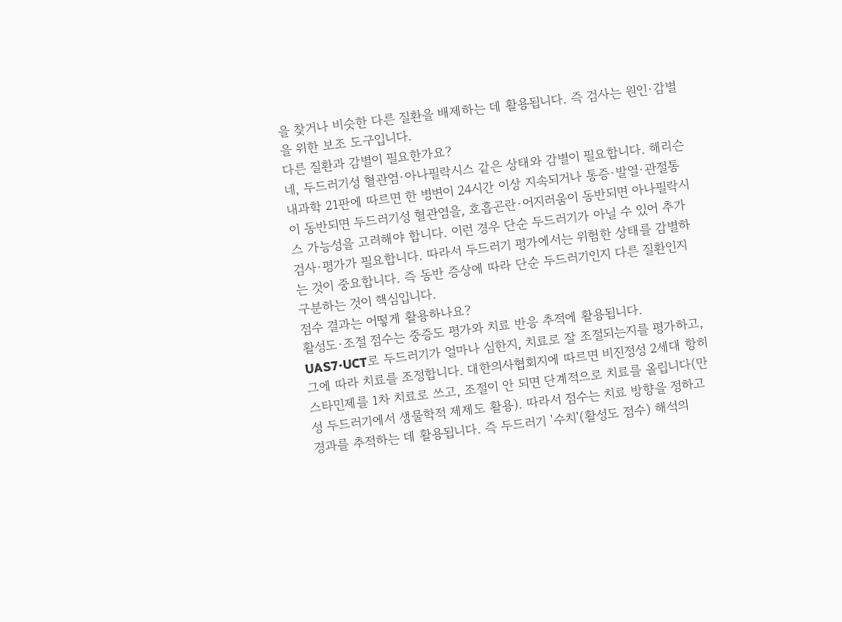을 찾거나 비슷한 다른 질환을 배제하는 데 활용됩니다. 즉 검사는 원인·감별을 위한 보조 도구입니다.
다른 질환과 감별이 필요한가요?
네, 두드러기성 혈관염·아나필락시스 같은 상태와 감별이 필요합니다. 해리슨 내과학 21판에 따르면 한 병변이 24시간 이상 지속되거나 통증·발열·관절통이 동반되면 두드러기성 혈관염을, 호흡곤란·어지러움이 동반되면 아나필락시스 가능성을 고려해야 합니다. 이런 경우 단순 두드러기가 아닐 수 있어 추가 검사·평가가 필요합니다. 따라서 두드러기 평가에서는 위험한 상태를 감별하는 것이 중요합니다. 즉 동반 증상에 따라 단순 두드러기인지 다른 질환인지 구분하는 것이 핵심입니다.
점수 결과는 어떻게 활용하나요?
활성도·조절 점수는 중증도 평가와 치료 반응 추적에 활용됩니다. UAS7·UCT로 두드러기가 얼마나 심한지, 치료로 잘 조절되는지를 평가하고, 그에 따라 치료를 조정합니다. 대한의사협회지에 따르면 비진정성 2세대 항히스타민제를 1차 치료로 쓰고, 조절이 안 되면 단계적으로 치료를 올립니다(만성 두드러기에서 생물학적 제제도 활용). 따라서 점수는 치료 방향을 정하고 경과를 추적하는 데 활용됩니다. 즉 두드러기 '수치'(활성도 점수) 해석의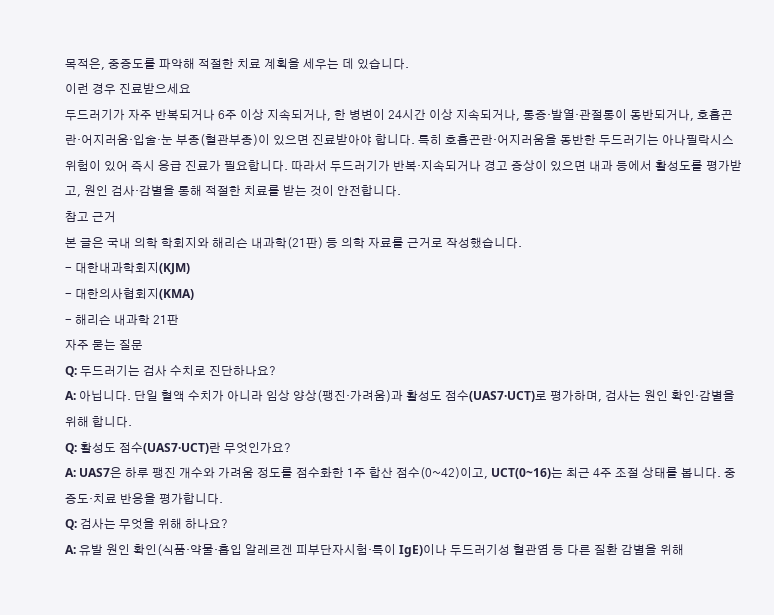목적은, 중증도를 파악해 적절한 치료 계획을 세우는 데 있습니다.
이런 경우 진료받으세요
두드러기가 자주 반복되거나 6주 이상 지속되거나, 한 병변이 24시간 이상 지속되거나, 통증·발열·관절통이 동반되거나, 호흡곤란·어지러움·입술·눈 부종(혈관부종)이 있으면 진료받아야 합니다. 특히 호흡곤란·어지러움을 동반한 두드러기는 아나필락시스 위험이 있어 즉시 응급 진료가 필요합니다. 따라서 두드러기가 반복·지속되거나 경고 증상이 있으면 내과 등에서 활성도를 평가받고, 원인 검사·감별을 통해 적절한 치료를 받는 것이 안전합니다.
참고 근거
본 글은 국내 의학 학회지와 해리슨 내과학(21판) 등 의학 자료를 근거로 작성했습니다.
- 대한내과학회지(KJM)
- 대한의사협회지(KMA)
- 해리슨 내과학 21판
자주 묻는 질문
Q: 두드러기는 검사 수치로 진단하나요?
A: 아닙니다. 단일 혈액 수치가 아니라 임상 양상(팽진·가려움)과 활성도 점수(UAS7·UCT)로 평가하며, 검사는 원인 확인·감별을 위해 합니다.
Q: 활성도 점수(UAS7·UCT)란 무엇인가요?
A: UAS7은 하루 팽진 개수와 가려움 정도를 점수화한 1주 합산 점수(0~42)이고, UCT(0~16)는 최근 4주 조절 상태를 봅니다. 중증도·치료 반응을 평가합니다.
Q: 검사는 무엇을 위해 하나요?
A: 유발 원인 확인(식품·약물·흡입 알레르겐 피부단자시험·특이 IgE)이나 두드러기성 혈관염 등 다른 질환 감별을 위해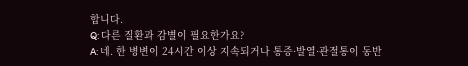합니다.
Q: 다른 질환과 감별이 필요한가요?
A: 네. 한 병변이 24시간 이상 지속되거나 통증·발열·관절통이 동반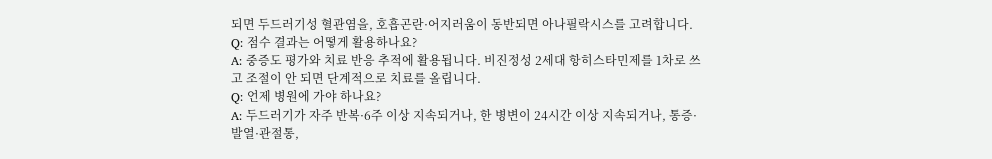되면 두드러기성 혈관염을, 호흡곤란·어지러움이 동반되면 아나필락시스를 고려합니다.
Q: 점수 결과는 어떻게 활용하나요?
A: 중증도 평가와 치료 반응 추적에 활용됩니다. 비진정성 2세대 항히스타민제를 1차로 쓰고 조절이 안 되면 단계적으로 치료를 올립니다.
Q: 언제 병원에 가야 하나요?
A: 두드러기가 자주 반복·6주 이상 지속되거나, 한 병변이 24시간 이상 지속되거나, 통증·발열·관절통,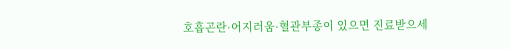호흡곤란·어지러움·혈관부종이 있으면 진료받으세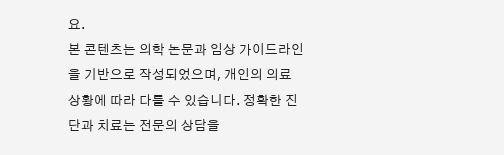요.
본 콘텐츠는 의학 논문과 임상 가이드라인을 기반으로 작성되었으며, 개인의 의료 상황에 따라 다를 수 있습니다. 정확한 진단과 치료는 전문의 상담을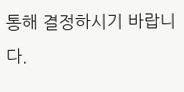통해 결정하시기 바랍니다.